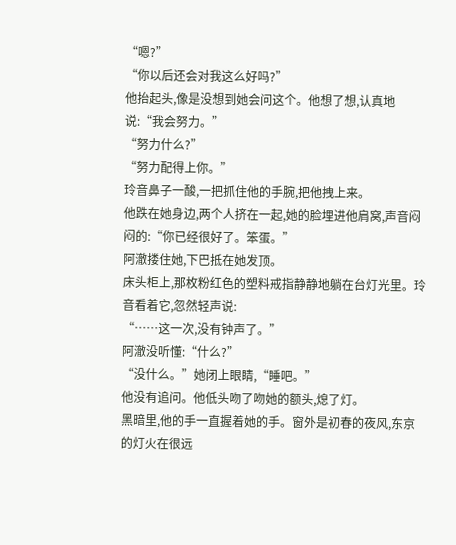“嗯?”
“你以后还会对我这么好吗?”
他抬起头,像是没想到她会问这个。他想了想,认真地说:“我会努力。”
“努力什么?”
“努力配得上你。”
玲音鼻子一酸,一把抓住他的手腕,把他拽上来。
他跌在她身边,两个人挤在一起,她的脸埋进他肩窝,声音闷闷的:“你已经很好了。笨蛋。”
阿澈搂住她,下巴抵在她发顶。
床头柜上,那枚粉红色的塑料戒指静静地躺在台灯光里。玲音看着它,忽然轻声说:
“……这一次,没有钟声了。”
阿澈没听懂:“什么?”
“没什么。”她闭上眼睛,“睡吧。”
他没有追问。他低头吻了吻她的额头,熄了灯。
黑暗里,他的手一直握着她的手。窗外是初春的夜风,东京的灯火在很远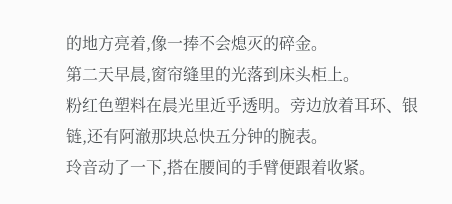的地方亮着,像一捧不会熄灭的碎金。
第二天早晨,窗帘缝里的光落到床头柜上。
粉红色塑料在晨光里近乎透明。旁边放着耳环、银链,还有阿澈那块总快五分钟的腕表。
玲音动了一下,搭在腰间的手臂便跟着收紧。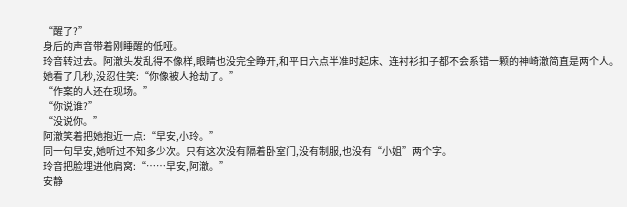“醒了?”
身后的声音带着刚睡醒的低哑。
玲音转过去。阿澈头发乱得不像样,眼睛也没完全睁开,和平日六点半准时起床、连衬衫扣子都不会系错一颗的神崎澈简直是两个人。
她看了几秒,没忍住笑:“你像被人抢劫了。”
“作案的人还在现场。”
“你说谁?”
“没说你。”
阿澈笑着把她抱近一点:“早安,小玲。”
同一句早安,她听过不知多少次。只有这次没有隔着卧室门,没有制服,也没有“小姐”两个字。
玲音把脸埋进他肩窝:“……早安,阿澈。”
安静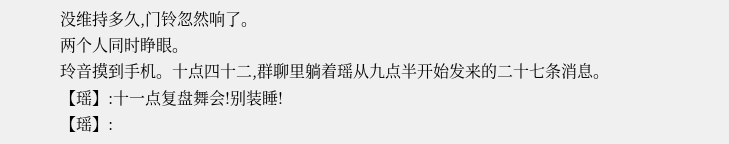没维持多久,门铃忽然响了。
两个人同时睁眼。
玲音摸到手机。十点四十二,群聊里躺着瑶从九点半开始发来的二十七条消息。
【瑶】:十一点复盘舞会!别装睡!
【瑶】: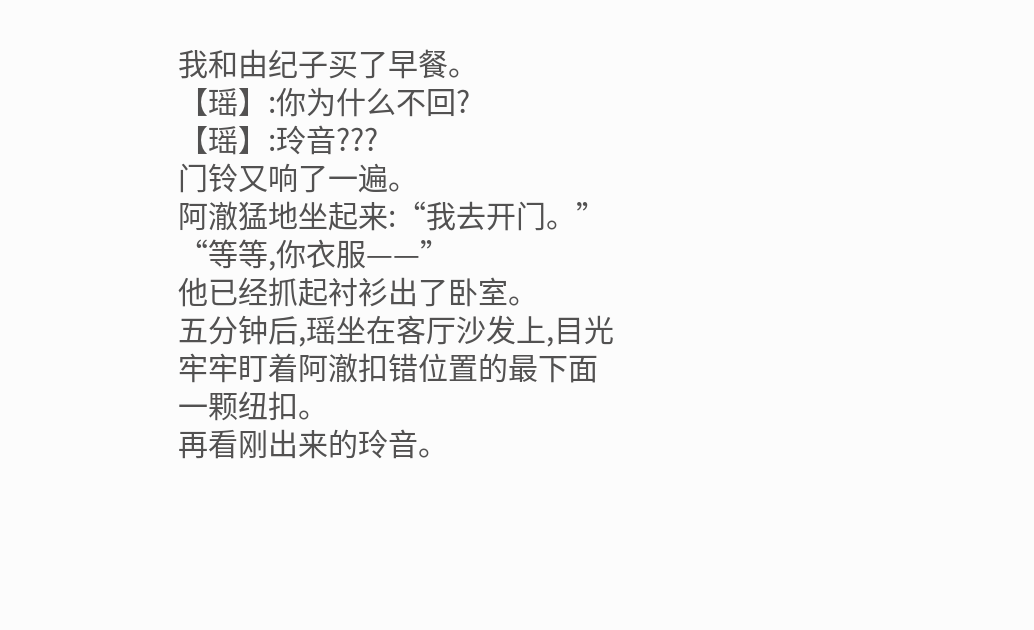我和由纪子买了早餐。
【瑶】:你为什么不回?
【瑶】:玲音???
门铃又响了一遍。
阿澈猛地坐起来:“我去开门。”
“等等,你衣服——”
他已经抓起衬衫出了卧室。
五分钟后,瑶坐在客厅沙发上,目光牢牢盯着阿澈扣错位置的最下面一颗纽扣。
再看刚出来的玲音。